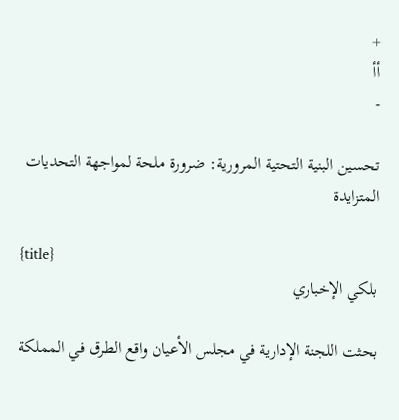+
أأ
-

تحسين البنية التحتية المرورية: ضرورة ملحة لمواجهة التحديات المتزايدة

{title}
بلكي الإخباري

بحثت اللجنة الإدارية في مجلس الأعيان واقع الطرق في المملكة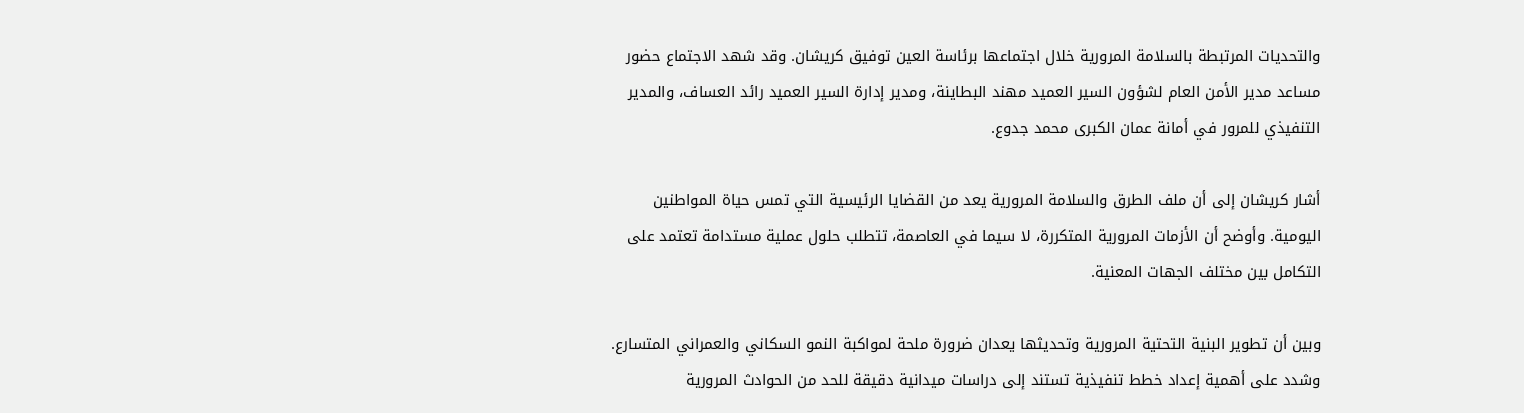والتحديات المرتبطة بالسلامة المرورية خلال اجتماعها برئاسة العين توفيق كريشان. وقد شهد الاجتماع حضور مساعد مدير الأمن العام لشؤون السير العميد مهند البطاينة، ومدير إدارة السير العميد رائد العساف، والمدير التنفيذي للمرور في أمانة عمان الكبرى محمد جدوع.

أشار كريشان إلى أن ملف الطرق والسلامة المرورية يعد من القضايا الرئيسية التي تمس حياة المواطنين اليومية. وأوضح أن الأزمات المرورية المتكررة، لا سيما في العاصمة، تتطلب حلول عملية مستدامة تعتمد على التكامل بين مختلف الجهات المعنية.

وبين أن تطوير البنية التحتية المرورية وتحديثها يعدان ضرورة ملحة لمواكبة النمو السكاني والعمراني المتسارع. وشدد على أهمية إعداد خطط تنفيذية تستند إلى دراسات ميدانية دقيقة للحد من الحوادث المرورية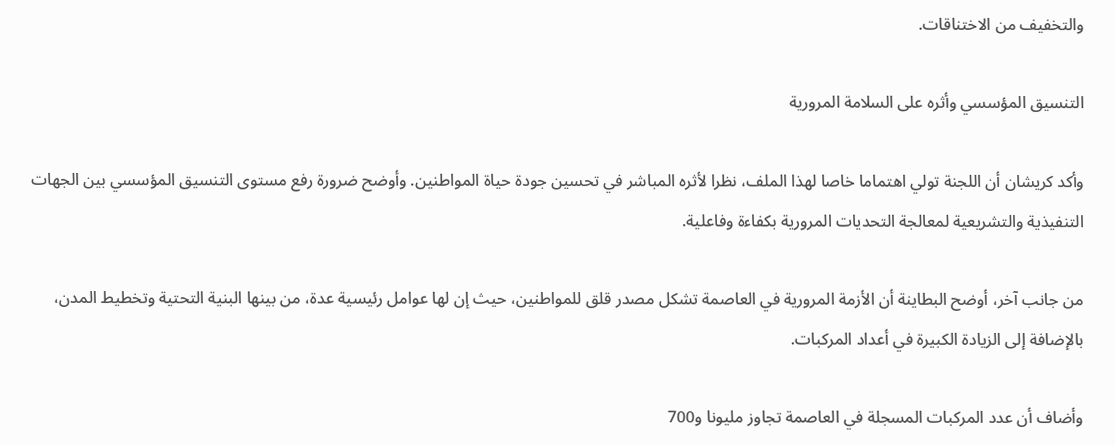والتخفيف من الاختناقات.

التنسيق المؤسسي وأثره على السلامة المرورية

وأكد كريشان أن اللجنة تولي اهتماما خاصا لهذا الملف، نظرا لأثره المباشر في تحسين جودة حياة المواطنين. وأوضح ضرورة رفع مستوى التنسيق المؤسسي بين الجهات التنفيذية والتشريعية لمعالجة التحديات المرورية بكفاءة وفاعلية.

من جانب آخر، أوضح البطاينة أن الأزمة المرورية في العاصمة تشكل مصدر قلق للمواطنين، حيث إن لها عوامل رئيسية عدة، من بينها البنية التحتية وتخطيط المدن، بالإضافة إلى الزيادة الكبيرة في أعداد المركبات.

وأضاف أن عدد المركبات المسجلة في العاصمة تجاوز مليونا و700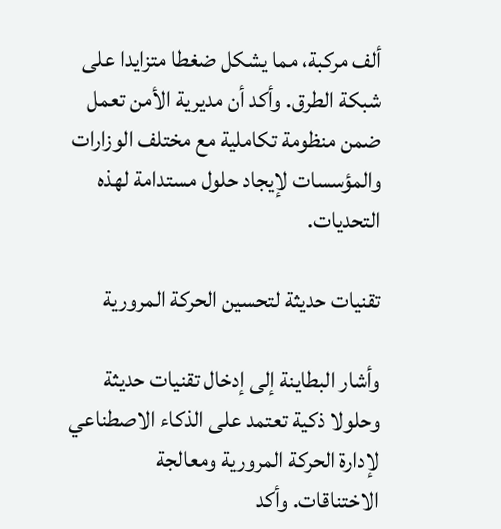ألف مركبة، مما يشكل ضغطا متزايدا على شبكة الطرق. وأكد أن مديرية الأمن تعمل ضمن منظومة تكاملية مع مختلف الوزارات والمؤسسات لإيجاد حلول مستدامة لهذه التحديات.

تقنيات حديثة لتحسين الحركة المرورية

وأشار البطاينة إلى إدخال تقنيات حديثة وحلولا ذكية تعتمد على الذكاء الاصطناعي لإدارة الحركة المرورية ومعالجة الاختناقات. وأكد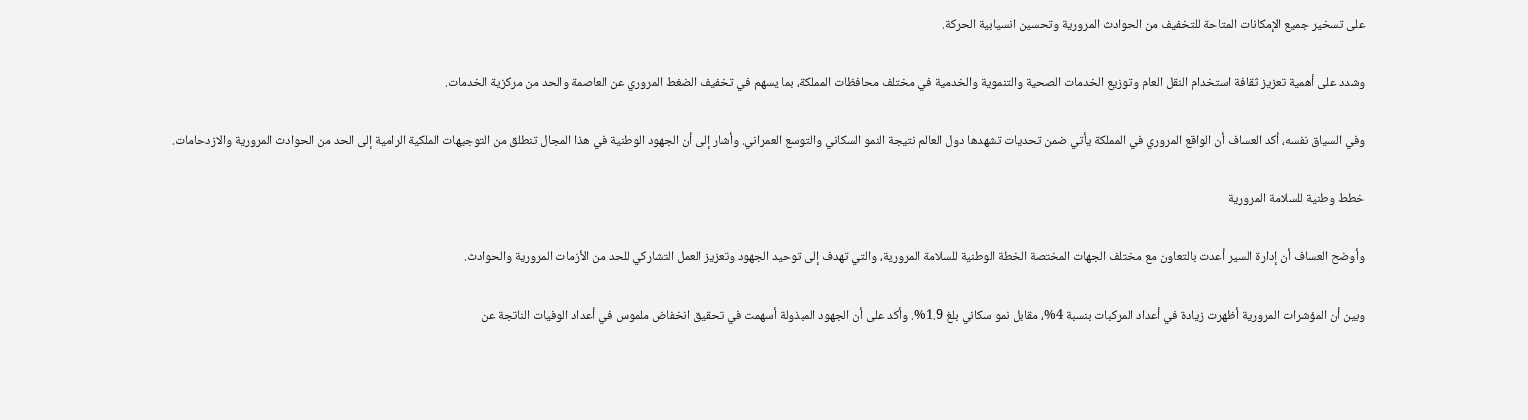على تسخير جميع الإمكانات المتاحة للتخفيف من الحوادث المرورية وتحسين انسيابية الحركة.

وشدد على أهمية تعزيز ثقافة استخدام النقل العام وتوزيع الخدمات الصحية والتنموية والخدمية في مختلف محافظات المملكة، بما يسهم في تخفيف الضغط المروري عن العاصمة والحد من مركزية الخدمات.

وفي السياق نفسه، أكد العساف أن الواقع المروري في المملكة يأتي ضمن تحديات تشهدها دول العالم نتيجة النمو السكاني والتوسع العمراني. وأشار إلى أن الجهود الوطنية في هذا المجال تنطلق من التوجيهات الملكية الرامية إلى الحد من الحوادث المرورية والازدحامات.

خطط وطنية للسلامة المرورية

وأوضح العساف أن إدارة السير أعدت بالتعاون مع مختلف الجهات المختصة الخطة الوطنية للسلامة المرورية، والتي تهدف إلى توحيد الجهود وتعزيز العمل التشاركي للحد من الأزمات المرورية والحوادث.

وبين أن المؤشرات المرورية أظهرت زيادة في أعداد المركبات بنسبة 4%، مقابل نمو سكاني بلغ 1.9%. وأكد على أن الجهود المبذولة أسهمت في تحقيق انخفاض ملموس في أعداد الوفيات الناتجة عن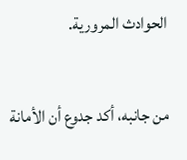الحوادث المرورية.

من جانبه، أكد جدوع أن الأمانة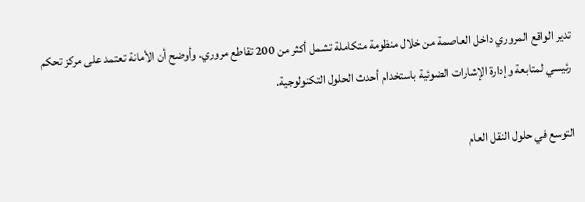تدير الواقع المروري داخل العاصمة من خلال منظومة متكاملة تشمل أكثر من 200 تقاطع مروري. وأوضح أن الأمانة تعتمد على مركز تحكم رئيسي لمتابعة وإدارة الإشارات الضوئية باستخدام أحدث الحلول التكنولوجية.

التوسع في حلول النقل العام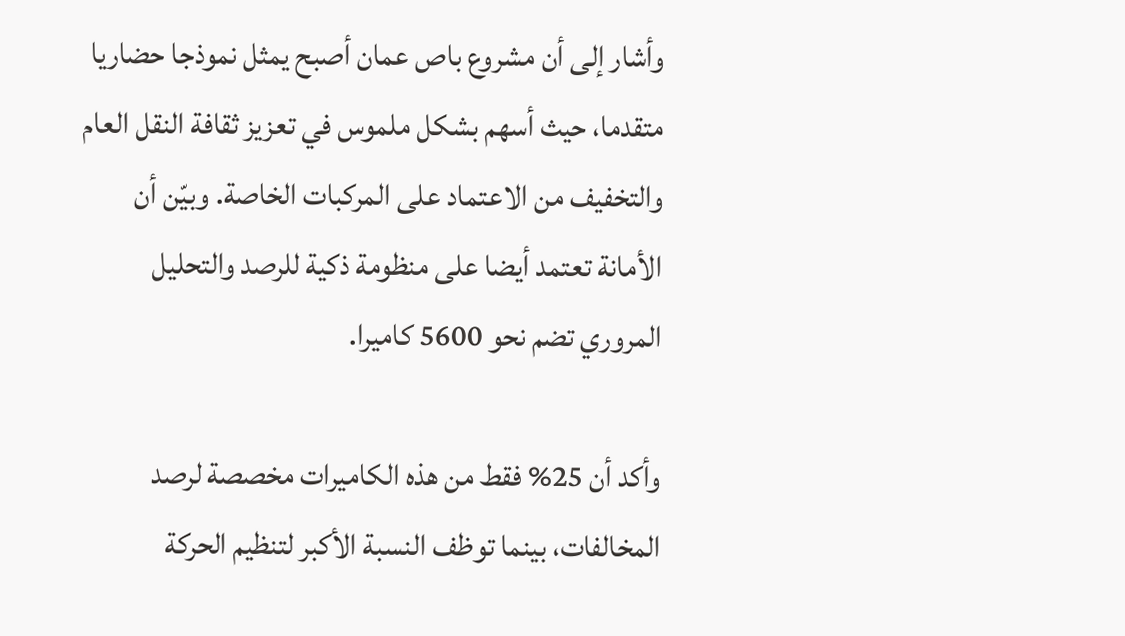وأشار إلى أن مشروع باص عمان أصبح يمثل نموذجا حضاريا متقدما، حيث أسهم بشكل ملموس في تعزيز ثقافة النقل العام والتخفيف من الاعتماد على المركبات الخاصة. وبيّن أن الأمانة تعتمد أيضا على منظومة ذكية للرصد والتحليل المروري تضم نحو 5600 كاميرا.

وأكد أن 25% فقط من هذه الكاميرات مخصصة لرصد المخالفات، بينما توظف النسبة الأكبر لتنظيم الحركة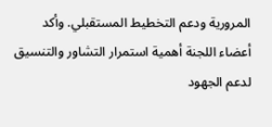المرورية ودعم التخطيط المستقبلي. وأكد أعضاء اللجنة أهمية استمرار التشاور والتنسيق لدعم الجهود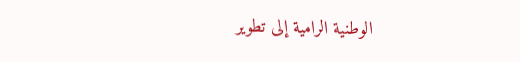الوطنية الرامية إلى تطوير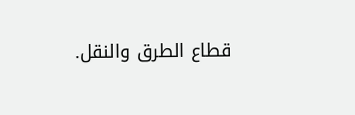قطاع الطرق والنقل.